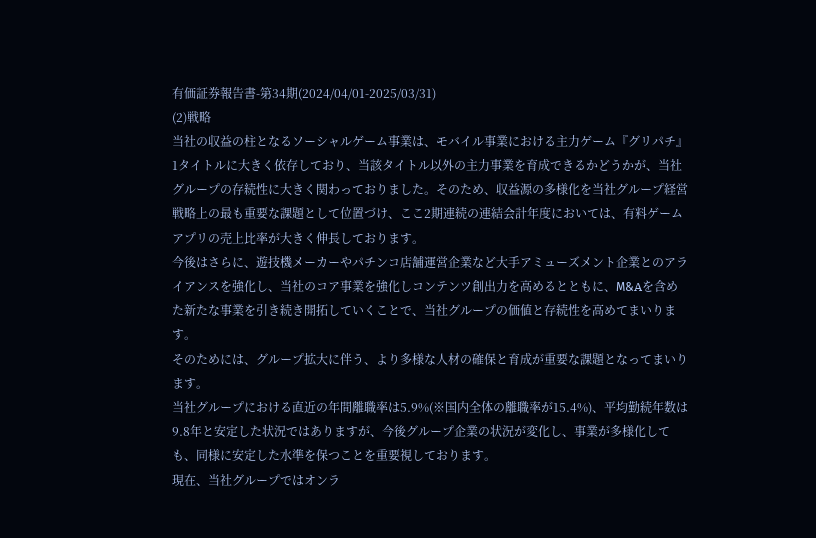有価証券報告書-第34期(2024/04/01-2025/03/31)
(2)戦略
当社の収益の柱となるソーシャルゲーム事業は、モバイル事業における主力ゲーム『グリパチ』1タイトルに大きく依存しており、当該タイトル以外の主力事業を育成できるかどうかが、当社グループの存続性に大きく関わっておりました。そのため、収益源の多様化を当社グループ経営戦略上の最も重要な課題として位置づけ、ここ2期連続の連結会計年度においては、有料ゲームアプリの売上比率が大きく伸長しております。
今後はさらに、遊技機メーカーやパチンコ店舗運営企業など大手アミューズメント企業とのアライアンスを強化し、当社のコア事業を強化しコンテンツ創出力を高めるとともに、М&Aを含めた新たな事業を引き続き開拓していくことで、当社グループの価値と存続性を高めてまいります。
そのためには、グループ拡大に伴う、より多様な人材の確保と育成が重要な課題となってまいります。
当社グループにおける直近の年間離職率は5.9%(※国内全体の離職率が15.4%)、平均勤続年数は9.8年と安定した状況ではありますが、今後グループ企業の状況が変化し、事業が多様化しても、同様に安定した水準を保つことを重要視しております。
現在、当社グループではオンラ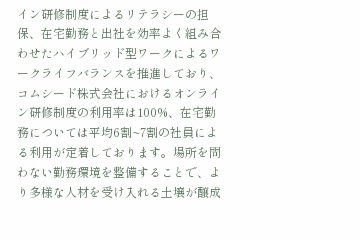イン研修制度によるリテラシーの担保、在宅勤務と出社を効率よく組み合わせたハイブリッド型ワークによるワークライフバランスを推進しており、コムシード株式会社におけるオンライン研修制度の利用率は100%、在宅勤務については平均6割~7割の社員による利用が定着しております。場所を問わない勤務環境を整備することで、より多様な人材を受け入れる土壌が醸成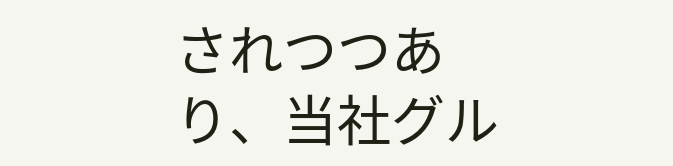されつつあり、当社グル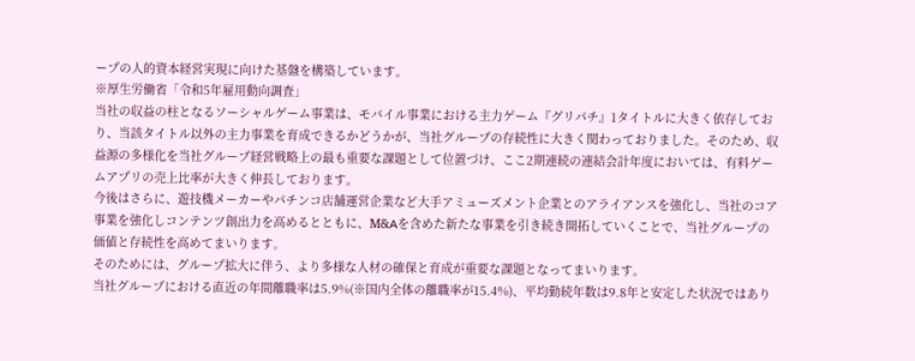ープの人的資本経営実現に向けた基盤を構築しています。
※厚生労働省「令和5年雇用動向調査」
当社の収益の柱となるソーシャルゲーム事業は、モバイル事業における主力ゲーム『グリパチ』1タイトルに大きく依存しており、当該タイトル以外の主力事業を育成できるかどうかが、当社グループの存続性に大きく関わっておりました。そのため、収益源の多様化を当社グループ経営戦略上の最も重要な課題として位置づけ、ここ2期連続の連結会計年度においては、有料ゲームアプリの売上比率が大きく伸長しております。
今後はさらに、遊技機メーカーやパチンコ店舗運営企業など大手アミューズメント企業とのアライアンスを強化し、当社のコア事業を強化しコンテンツ創出力を高めるとともに、М&Aを含めた新たな事業を引き続き開拓していくことで、当社グループの価値と存続性を高めてまいります。
そのためには、グループ拡大に伴う、より多様な人材の確保と育成が重要な課題となってまいります。
当社グループにおける直近の年間離職率は5.9%(※国内全体の離職率が15.4%)、平均勤続年数は9.8年と安定した状況ではあり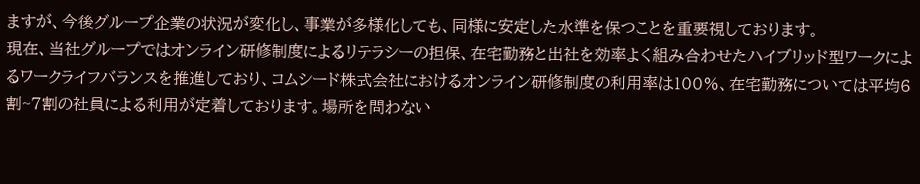ますが、今後グループ企業の状況が変化し、事業が多様化しても、同様に安定した水準を保つことを重要視しております。
現在、当社グループではオンライン研修制度によるリテラシーの担保、在宅勤務と出社を効率よく組み合わせたハイブリッド型ワークによるワークライフバランスを推進しており、コムシード株式会社におけるオンライン研修制度の利用率は100%、在宅勤務については平均6割~7割の社員による利用が定着しております。場所を問わない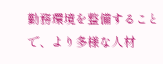勤務環境を整備することで、より多様な人材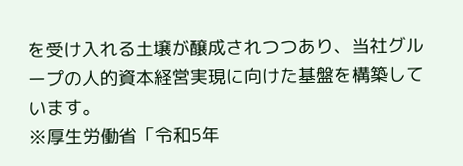を受け入れる土壌が醸成されつつあり、当社グループの人的資本経営実現に向けた基盤を構築しています。
※厚生労働省「令和5年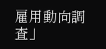雇用動向調査」